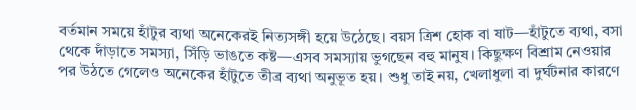বর্তমান সময়ে হাঁটুর ব্যথা অনেকেরই নিত্যসঙ্গী হয়ে উঠেছে। বয়স ত্রিশ হোক বা ষাট—হাঁটুতে ব্যথা, বসা থেকে দাঁড়াতে সমস্যা, সিঁড়ি ভাঙতে কষ্ট—এসব সমস্যায় ভুগছেন বহু মানুষ। কিছুক্ষণ বিশ্রাম নেওয়ার পর উঠতে গেলেও অনেকের হাঁটুতে তীব্র ব্যথা অনুভূত হয়। শুধু তাই নয়, খেলাধুলা বা দুর্ঘটনার কারণে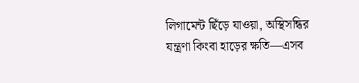লিগামেন্ট ছিঁড়ে যাওয়া, অস্থিসন্ধির যন্ত্রণা কিংবা হাড়ের ক্ষতি—এসব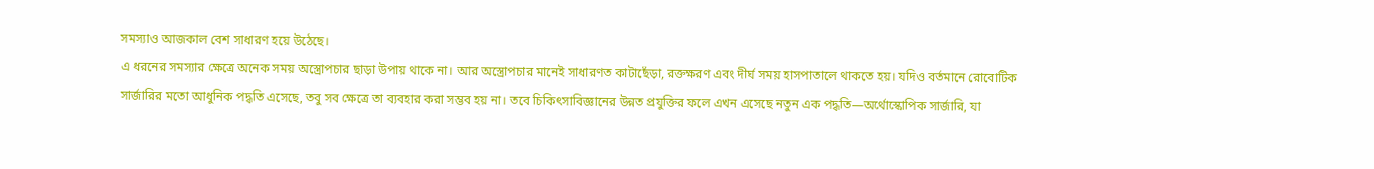সমস্যাও আজকাল বেশ সাধারণ হয়ে উঠেছে।
এ ধরনের সমস্যার ক্ষেত্রে অনেক সময় অস্ত্রোপচার ছাড়া উপায় থাকে না। আর অস্ত্রোপচার মানেই সাধারণত কাটাছেঁড়া, রক্তক্ষরণ এবং দীর্ঘ সময় হাসপাতালে থাকতে হয়। যদিও বর্তমানে রোবোটিক সার্জারির মতো আধুনিক পদ্ধতি এসেছে, তবু সব ক্ষেত্রে তা ব্যবহার করা সম্ভব হয় না। তবে চিকিৎসাবিজ্ঞানের উন্নত প্রযুক্তির ফলে এখন এসেছে নতুন এক পদ্ধতি—অর্থোস্কোপিক সার্জারি, যা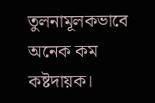তুলনামূলকভাবে অনেক কম কষ্টদায়ক।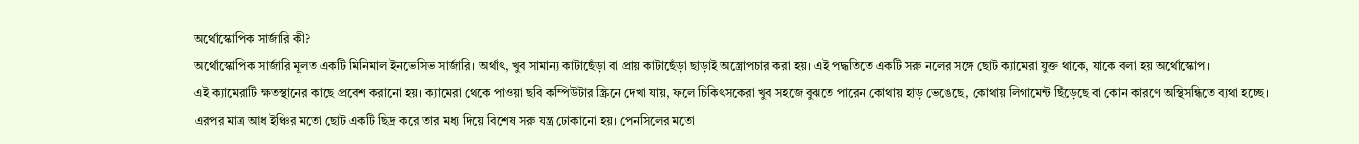অর্থোস্কোপিক সার্জারি কী?
অর্থোস্কোপিক সার্জারি মূলত একটি মিনিমাল ইনভেসিভ সার্জারি। অর্থাৎ, খুব সামান্য কাটাছেঁড়া বা প্রায় কাটাছেঁড়া ছাড়াই অস্ত্রোপচার করা হয়। এই পদ্ধতিতে একটি সরু নলের সঙ্গে ছোট ক্যামেরা যুক্ত থাকে, যাকে বলা হয় অর্থোস্কোপ।
এই ক্যামেরাটি ক্ষতস্থানের কাছে প্রবেশ করানো হয়। ক্যামেরা থেকে পাওয়া ছবি কম্পিউটার স্ক্রিনে দেখা যায়, ফলে চিকিৎসকেরা খুব সহজে বুঝতে পারেন কোথায় হাড় ভেঙেছে, কোথায় লিগামেন্ট ছিঁড়েছে বা কোন কারণে অস্থিসন্ধিতে ব্যথা হচ্ছে।
এরপর মাত্র আধ ইঞ্চির মতো ছোট একটি ছিদ্র করে তার মধ্য দিয়ে বিশেষ সরু যন্ত্র ঢোকানো হয়। পেনসিলের মতো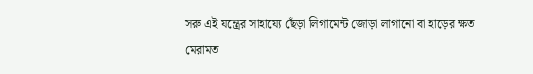সরু এই যন্ত্রের সাহায্যে ছেঁড়া লিগামেন্ট জোড়া লাগানো বা হাড়ের ক্ষত মেরামত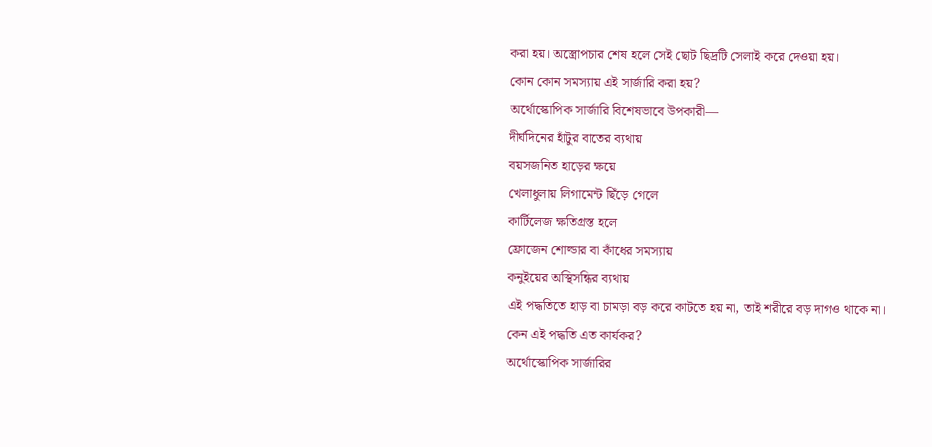করা হয়। অস্ত্রোপচার শেষ হলে সেই ছোট ছিদ্রটি সেলাই করে দেওয়া হয়।
কোন কোন সমস্যায় এই সার্জারি করা হয়?
অর্থোস্কোপিক সার্জারি বিশেষভাবে উপকারী—
দীর্ঘদিনের হাঁটুর বাতের ব্যথায়
বয়সজনিত হাড়ের ক্ষয়ে
খেলাধুলায় লিগামেন্ট ছিঁড়ে গেলে
কার্টিলেজ ক্ষতিগ্রস্ত হলে
ফ্রোজেন শোল্ডার বা কাঁধের সমস্যায়
কনুইয়ের অস্থিসন্ধির ব্যথায়
এই পদ্ধতিতে হাড় বা চামড়া বড় করে কাটতে হয় না, তাই শরীরে বড় দাগও থাকে না।
কেন এই পদ্ধতি এত কার্যকর?
অর্থোস্কোপিক সার্জারির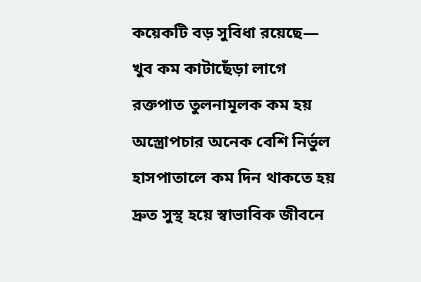কয়েকটি বড় সুবিধা রয়েছে—
খুব কম কাটাছেঁড়া লাগে
রক্তপাত তুলনামূলক কম হয়
অস্ত্রোপচার অনেক বেশি নির্ভুল
হাসপাতালে কম দিন থাকতে হয়
দ্রুত সুস্থ হয়ে স্বাভাবিক জীবনে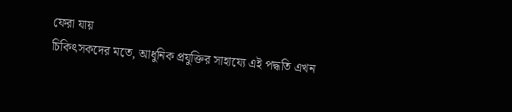ফেরা যায়
চিকিৎসকদের মতে, আধুনিক প্রযুক্তির সাহায্যে এই পদ্ধতি এখন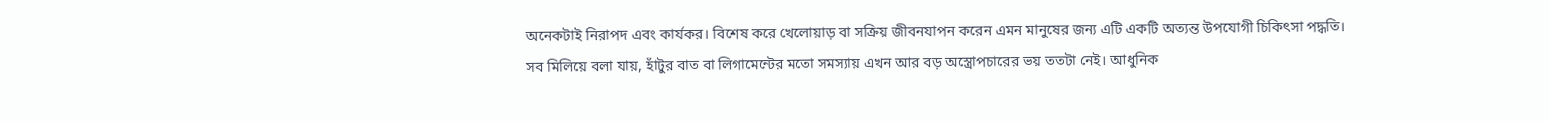অনেকটাই নিরাপদ এবং কার্যকর। বিশেষ করে খেলোয়াড় বা সক্রিয় জীবনযাপন করেন এমন মানুষের জন্য এটি একটি অত্যন্ত উপযোগী চিকিৎসা পদ্ধতি।
সব মিলিয়ে বলা যায়, হাঁটুর বাত বা লিগামেন্টের মতো সমস্যায় এখন আর বড় অস্ত্রোপচারের ভয় ততটা নেই। আধুনিক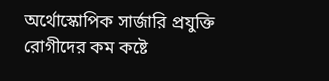অর্থোস্কোপিক সার্জারি প্রযুক্তি রোগীদের কম কষ্টে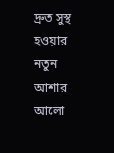দ্রুত সুস্থ হওয়ার নতুন আশার আলো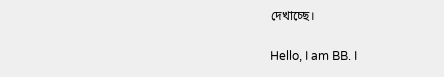দেখাচ্ছে।

Hello, I am BB. I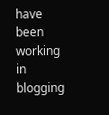have been working in blogging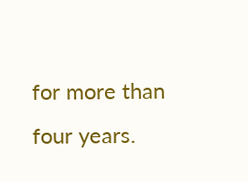for more than four years.